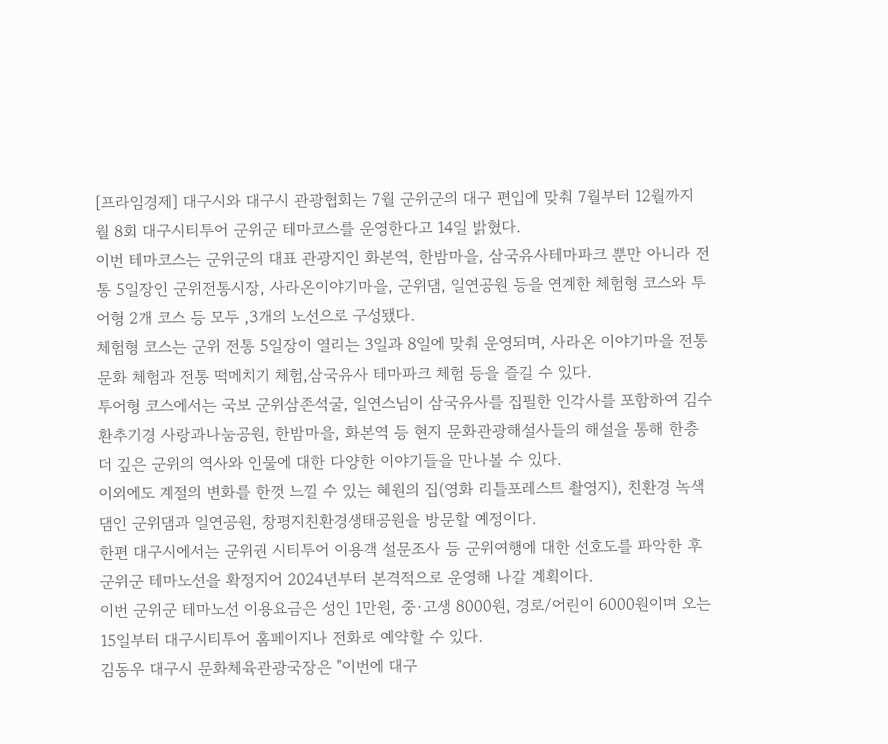[프라임경제] 대구시와 대구시 관광협회는 7월 군위군의 대구 편입에 맞춰 7월부터 12월까지 월 8회 대구시티투어 군위군 테마코스를 운영한다고 14일 밝혔다.
이번 테마코스는 군위군의 대표 관광지인 화본역, 한밤마을, 삼국유사테마파크 뿐만 아니라 전통 5일장인 군위전통시장, 사라온이야기마을, 군위댐, 일연공원 등을 연계한 체험형 코스와 투어형 2개 코스 등 모두 ,3개의 노선으로 구성됐다.
체험형 코스는 군위 전통 5일장이 열리는 3일과 8일에 맞춰 운영되며, 사라온 이야기마을 전통 문화 체험과 전통 떡메치기 체험,삼국유사 테마파크 체험 등을 즐길 수 있다.
투어형 코스에서는 국보 군위삼존석굴, 일연스님이 삼국유사를 집필한 인각사를 포함하여 김수환추기경 사랑과나눔공원, 한밤마을, 화본역 등 현지 문화관광해설사들의 해설을 통해 한층 더 깊은 군위의 역사와 인물에 대한 다양한 이야기들을 만나볼 수 있다.
이외에도 계절의 변화를 한껏 느낄 수 있는 혜원의 집(영화 리틀포레스트 촬영지), 친환경 녹색댐인 군위댐과 일연공원, 창평지친환경생태공원을 방문할 예정이다.
한편 대구시에서는 군위권 시티투어 이용객 설문조사 등 군위여행에 대한 선호도를 파악한 후 군위군 테마노선을 확정지어 2024년부터 본격적으로 운영해 나갈 계획이다.
이번 군위군 테마노선 이용요금은 성인 1만원, 중·고생 8000원, 경로/어린이 6000원이며 오는 15일부터 대구시티투어 홈페이지나 전화로 예약할 수 있다.
김동우 대구시 문화체육관광국장은 "이번에 대구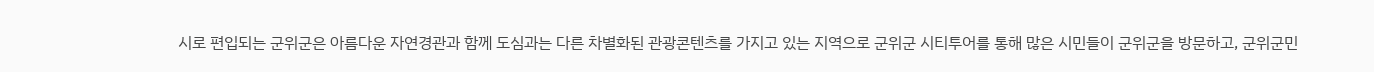시로 편입되는 군위군은 아름다운 자연경관과 함께 도심과는 다른 차별화된 관광콘텐츠를 가지고 있는 지역으로 군위군 시티투어를 통해 많은 시민들이 군위군을 방문하고, 군위군민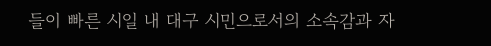들이 빠른 시일 내 대구 시민으로서의 소속감과 자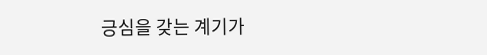긍심을 갖는 계기가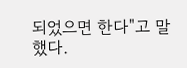되었으면 한다"고 말했다.